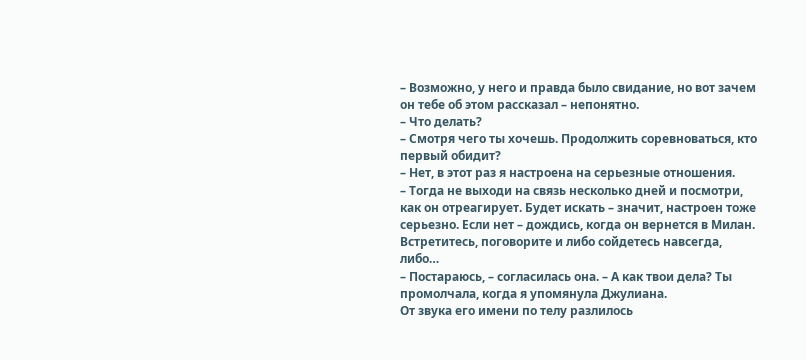– Возможно, у него и правда было свидание, но вот зачем он тебе об этом рассказал – непонятно.
– Что делать?
– Смотря чего ты хочешь. Продолжить соревноваться, кто первый обидит?
– Нет, в этот раз я настроена на серьезные отношения.
– Тогда не выходи на связь несколько дней и посмотри, как он отреагирует. Будет искать – значит, настроен тоже серьезно. Если нет – дождись, когда он вернется в Милан. Встретитесь, поговорите и либо сойдетесь навсегда, либо…
– Постараюсь, – согласилась она. – А как твои дела? Ты промолчала, когда я упомянула Джулиана.
От звука его имени по телу разлилось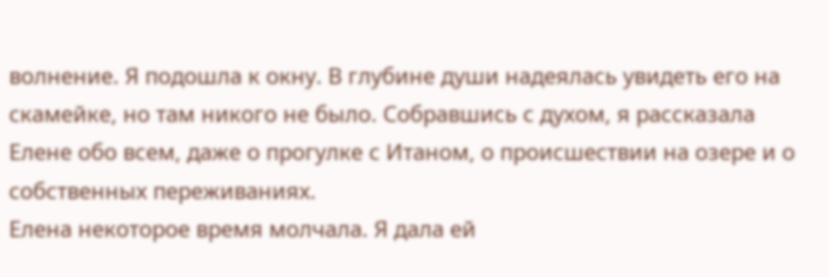волнение. Я подошла к окну. В глубине души надеялась увидеть его на скамейке, но там никого не было. Собравшись с духом, я рассказала Елене обо всем, даже о прогулке с Итаном, о происшествии на озере и о собственных переживаниях.
Елена некоторое время молчала. Я дала ей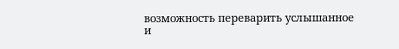возможность переварить услышанное и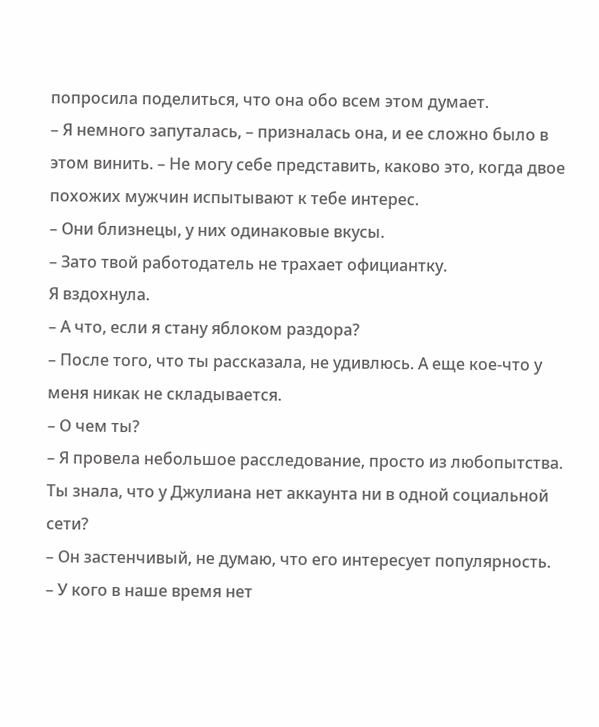попросила поделиться, что она обо всем этом думает.
– Я немного запуталась, – призналась она, и ее сложно было в этом винить. – Не могу себе представить, каково это, когда двое похожих мужчин испытывают к тебе интерес.
– Они близнецы, у них одинаковые вкусы.
– Зато твой работодатель не трахает официантку.
Я вздохнула.
– А что, если я стану яблоком раздора?
– После того, что ты рассказала, не удивлюсь. А еще кое-что у меня никак не складывается.
– О чем ты?
– Я провела небольшое расследование, просто из любопытства. Ты знала, что у Джулиана нет аккаунта ни в одной социальной сети?
– Он застенчивый, не думаю, что его интересует популярность.
– У кого в наше время нет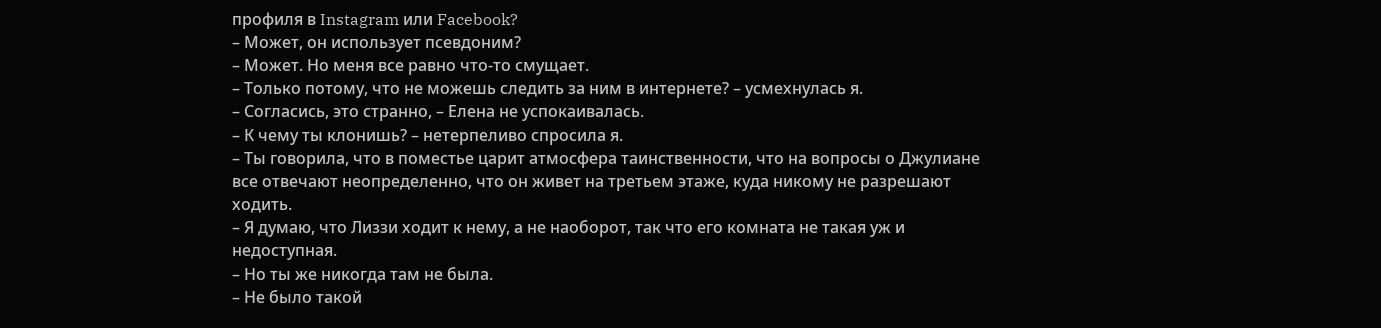профиля в Instagram или Facebook?
– Может, он использует псевдоним?
– Может. Но меня все равно что-то смущает.
– Только потому, что не можешь следить за ним в интернете? – усмехнулась я.
– Согласись, это странно, – Елена не успокаивалась.
– К чему ты клонишь? – нетерпеливо спросила я.
– Ты говорила, что в поместье царит атмосфера таинственности, что на вопросы о Джулиане все отвечают неопределенно, что он живет на третьем этаже, куда никому не разрешают ходить.
– Я думаю, что Лиззи ходит к нему, а не наоборот, так что его комната не такая уж и недоступная.
– Но ты же никогда там не была.
– Не было такой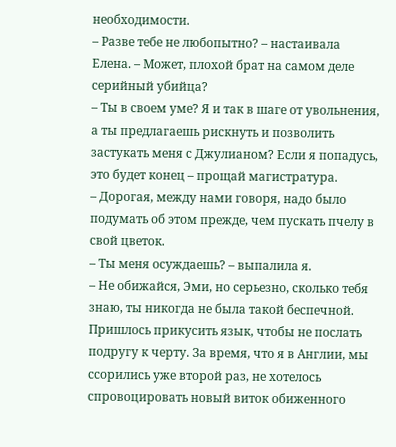необходимости.
– Разве тебе не любопытно? – настаивала Елена. – Может, плохой брат на самом деле серийный убийца?
– Ты в своем уме? Я и так в шаге от увольнения, а ты предлагаешь рискнуть и позволить застукать меня с Джулианом? Если я попадусь, это будет конец – прощай магистратура.
– Дорогая, между нами говоря, надо было подумать об этом прежде, чем пускать пчелу в свой цветок.
– Ты меня осуждаешь? – выпалила я.
– Не обижайся, Эми, но серьезно, сколько тебя знаю, ты никогда не была такой беспечной.
Пришлось прикусить язык, чтобы не послать подругу к черту. За время, что я в Англии, мы ссорились уже второй раз, не хотелось спровоцировать новый виток обиженного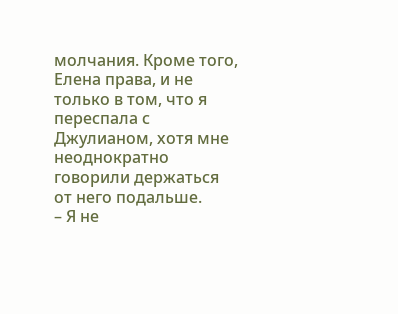молчания. Кроме того, Елена права, и не только в том, что я переспала с Джулианом, хотя мне неоднократно говорили держаться от него подальше.
– Я не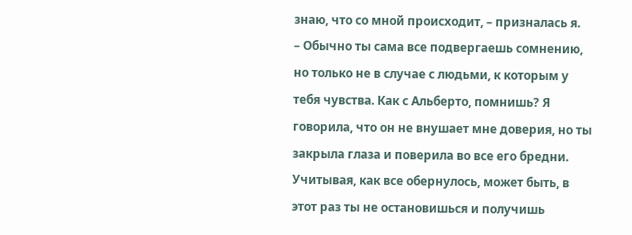знаю, что со мной происходит, – призналась я.
– Обычно ты сама все подвергаешь сомнению, но только не в случае с людьми, к которым у тебя чувства. Как с Альберто, помнишь? Я говорила, что он не внушает мне доверия, но ты закрыла глаза и поверила во все его бредни. Учитывая, как все обернулось, может быть, в этот раз ты не остановишься и получишь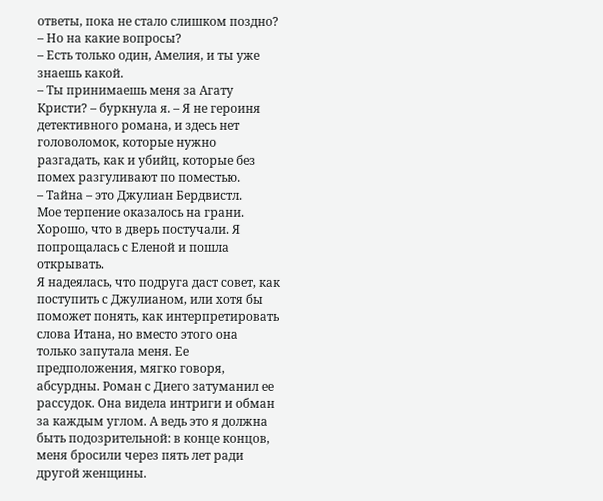ответы, пока не стало слишком поздно?
– Но на какие вопросы?
– Есть только один, Амелия, и ты уже знаешь какой.
– Ты принимаешь меня за Агату Кристи? – буркнула я. – Я не героиня детективного романа, и здесь нет головоломок, которые нужно разгадать, как и убийц, которые без помех разгуливают по поместью.
– Тайна – это Джулиан Бердвистл.
Мое терпение оказалось на грани. Хорошо, что в дверь постучали. Я попрощалась с Еленой и пошла открывать.
Я надеялась, что подруга даст совет, как поступить с Джулианом, или хотя бы поможет понять, как интерпретировать слова Итана, но вместо этого она только запутала меня. Ее предположения, мягко говоря, абсурдны. Роман с Диего затуманил ее рассудок. Она видела интриги и обман за каждым углом. А ведь это я должна быть подозрительной: в конце концов, меня бросили через пять лет ради другой женщины.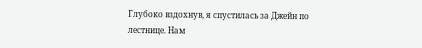Глубоко вздохнув, я спустилась за Джейн по лестнице. Нам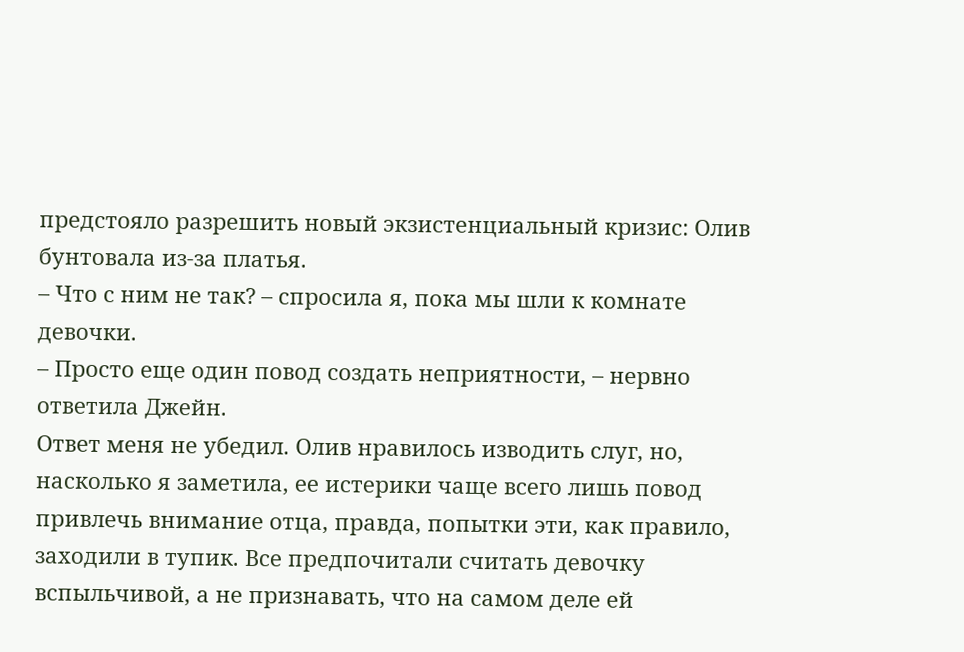предстояло разрешить новый экзистенциальный кризис: Олив бунтовала из-за платья.
– Что с ним не так? – спросила я, пока мы шли к комнате девочки.
– Просто еще один повод создать неприятности, – нервно ответила Джейн.
Ответ меня не убедил. Олив нравилось изводить слуг, но, насколько я заметила, ее истерики чаще всего лишь повод привлечь внимание отца, правда, попытки эти, как правило, заходили в тупик. Все предпочитали считать девочку вспыльчивой, а не признавать, что на самом деле ей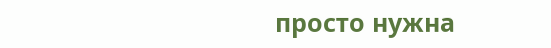просто нужна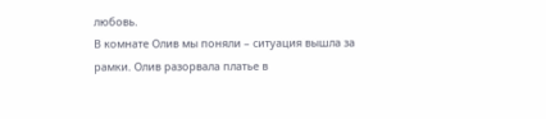любовь.
В комнате Олив мы поняли – ситуация вышла за рамки. Олив разорвала платье в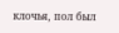клочья, пол был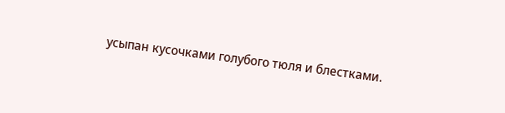усыпан кусочками голубого тюля и блестками.